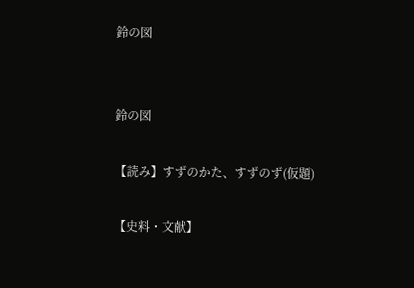鈴の図


鈴の図

【読み】すずのかた、すずのず(仮題)

【史料・文献】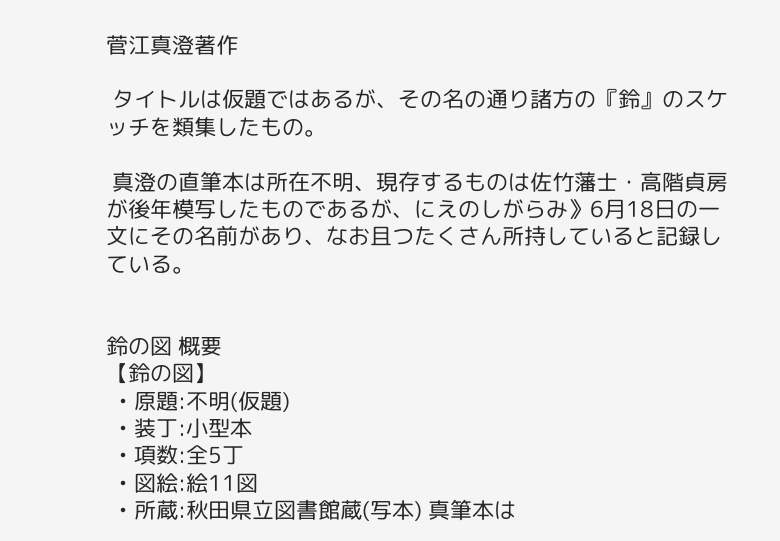菅江真澄著作

 タイトルは仮題ではあるが、その名の通り諸方の『鈴』のスケッチを類集したもの。

 真澄の直筆本は所在不明、現存するものは佐竹藩士・高階貞房が後年模写したものであるが、にえのしがらみ》6月18日の一文にその名前があり、なお且つたくさん所持していると記録している。


鈴の図 概要
【鈴の図】
  • 原題:不明(仮題)
  • 装丁:小型本
  • 項数:全5丁
  • 図絵:絵11図
  • 所蔵:秋田県立図書館蔵(写本) 真筆本は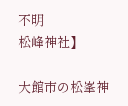不明
松峰神社】

大館市の松峯神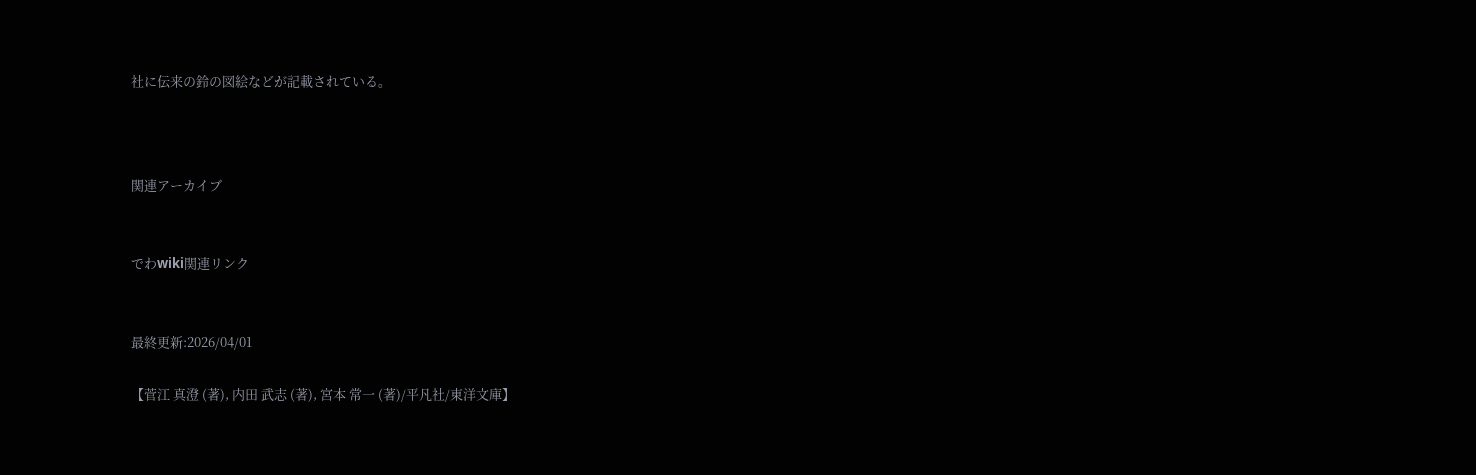社に伝来の鈴の図絵などが記載されている。



関連アーカイブ


でわwiki関連リンク


最終更新:2026/04/01

【菅江 真澄 (著), 内田 武志 (著), 宮本 常一 (著)/平凡社/東洋文庫】